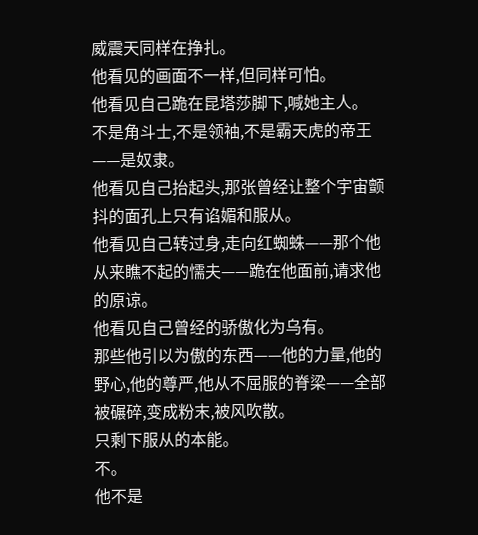威震天同样在挣扎。
他看见的画面不一样,但同样可怕。
他看见自己跪在昆塔莎脚下,喊她主人。
不是角斗士,不是领袖,不是霸天虎的帝王——是奴隶。
他看见自己抬起头,那张曾经让整个宇宙颤抖的面孔上只有谄媚和服从。
他看见自己转过身,走向红蜘蛛——那个他从来瞧不起的懦夫——跪在他面前,请求他的原谅。
他看见自己曾经的骄傲化为乌有。
那些他引以为傲的东西——他的力量,他的野心,他的尊严,他从不屈服的脊梁——全部被碾碎,变成粉末,被风吹散。
只剩下服从的本能。
不。
他不是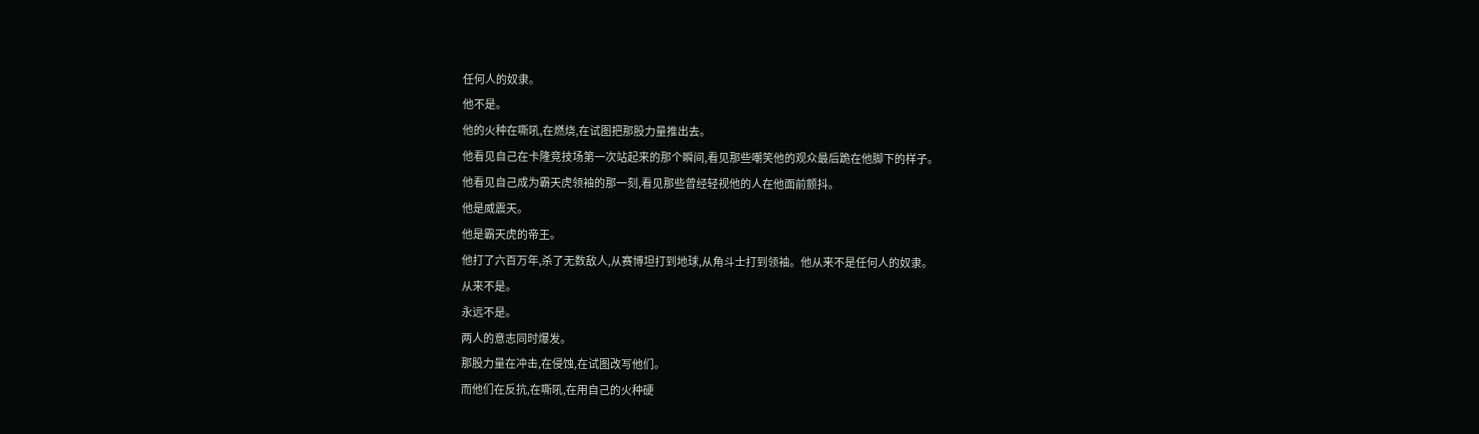任何人的奴隶。
他不是。
他的火种在嘶吼,在燃烧,在试图把那股力量推出去。
他看见自己在卡隆竞技场第一次站起来的那个瞬间,看见那些嘲笑他的观众最后跪在他脚下的样子。
他看见自己成为霸天虎领袖的那一刻,看见那些曾经轻视他的人在他面前颤抖。
他是威震天。
他是霸天虎的帝王。
他打了六百万年,杀了无数敌人,从赛博坦打到地球,从角斗士打到领袖。他从来不是任何人的奴隶。
从来不是。
永远不是。
两人的意志同时爆发。
那股力量在冲击,在侵蚀,在试图改写他们。
而他们在反抗,在嘶吼,在用自己的火种硬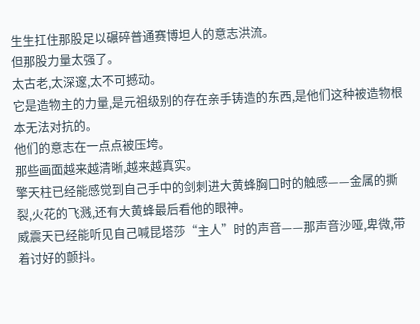生生扛住那股足以碾碎普通赛博坦人的意志洪流。
但那股力量太强了。
太古老,太深邃,太不可撼动。
它是造物主的力量,是元祖级别的存在亲手铸造的东西,是他们这种被造物根本无法对抗的。
他们的意志在一点点被压垮。
那些画面越来越清晰,越来越真实。
擎天柱已经能感觉到自己手中的剑刺进大黄蜂胸口时的触感——金属的撕裂,火花的飞溅,还有大黄蜂最后看他的眼神。
威震天已经能听见自己喊昆塔莎“主人”时的声音——那声音沙哑,卑微,带着讨好的颤抖。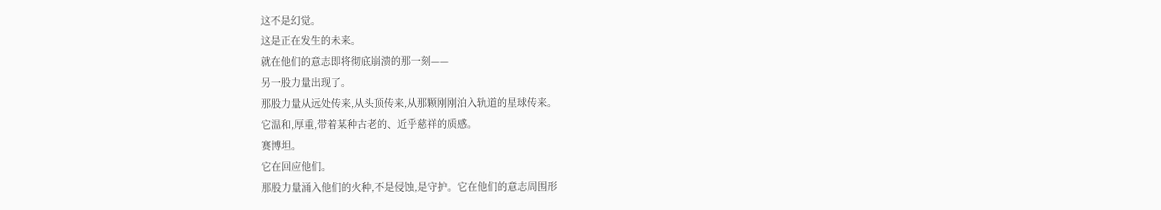这不是幻觉。
这是正在发生的未来。
就在他们的意志即将彻底崩溃的那一刻——
另一股力量出现了。
那股力量从远处传来,从头顶传来,从那颗刚刚泊入轨道的星球传来。
它温和,厚重,带着某种古老的、近乎慈祥的质感。
赛博坦。
它在回应他们。
那股力量涌入他们的火种,不是侵蚀,是守护。它在他们的意志周围形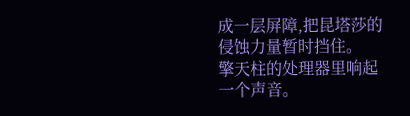成一层屏障,把昆塔莎的侵蚀力量暂时挡住。
擎天柱的处理器里响起一个声音。